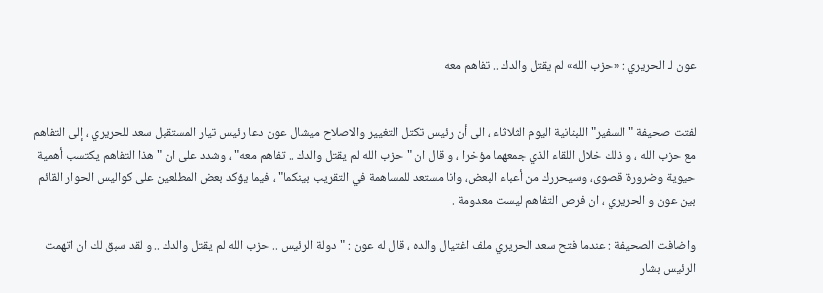عون لـ الحريري : «حزب الله» لم يقتل والدك .. تفاهم معه


لفتت صحيفة "السفير" اللبنانية اليوم الثلاثاء ، الى أن رئيس تكتل التغيير والاصلاح ميشال عون دعا رئيس تيار المستقبل سعد للحريري ، إلى التفاهم مع حزب الله ، و ذلك خلال اللقاء الذي جمعهما مؤخرا ، و قال ان "حزب الله لم يقتل والدك .. تفاهم معه" ، وشدد على ان "هذا التفاهم يكتسب أهمية حيوية وضرورة قصوى، وسيحررك من أعباء البعض، وانا مستعد للمساهمة في التقريب بينكما" ، فيما يؤكد بعض المطلعين على كواليس الحوار القائم بين عون و الحريري ، ان فرص التفاهم ليست معدومة .

واضافت الصحيفة : عندما فتح سعد الحريري ملف اغتيال والده ، قال له عون : "دولة الرئيس .. حزب الله لم يقتل والدك .. و لقد سبق لك ان اتهمت الرئيس بشار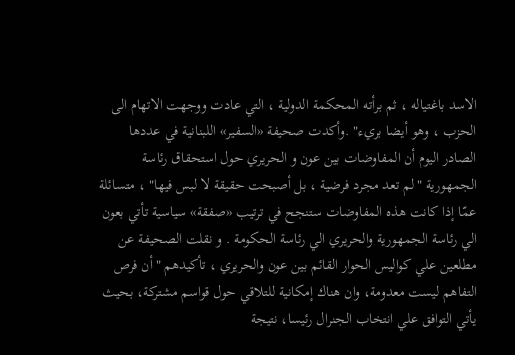الاسد باغتياله ، ثم برأته المحكمة الدولية ، التي عادت ووجهت الاتهام الى الحزب ، وهو أيضا بريء" .وأكدت صحيفة «السفير» اللبنانية في عددها الصادر اليوم أن المفاوضات بين عون و الحريري حول استحقاق رئاسة الجمهورية "لم تعد مجرد فرضية ، بل أصبحت حقيقة لا لبس فيها" ، متسائلة عمّا إذا كانت هذه المفاوضات ستنجح في ترتيب «صفقة» سياسية تأتي بعون الي رئاسة الجمهورية والحريري الي رئاسة الحكومة . و نقلت الصحيفة عن مطلعين علي كواليس الحوار القائم بين عون والحريري ، تأكيدهم "أن فرص التفاهم ليست معدومة، وان هناك إمكانية للتلاقي حول قواسم مشتركة، بحيث يأتي التوافق علي انتخاب الجنرال رئيسا، نتيجة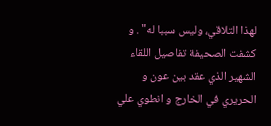لهذا التلاقي، وليس سببا له" . و كشفت الصحيفة تفاصيل اللقاء الشهير الذي عقد بين عون و الحريري في الخارج و انطوي علي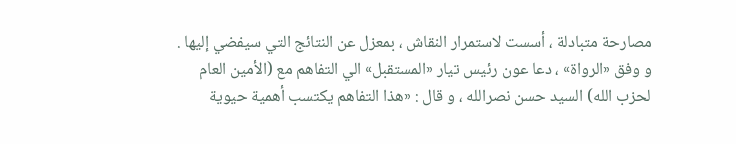مصارحة متبادلة ، أسست لاستمرار النقاش ، بمعزل عن النتائج التي سيفضي إليها . و وفق «الرواة» ، دعا عون رئيس تيار «المستقبل» الي التفاهم مع (الأمين العام لحزب الله) السيد حسن نصرالله ، و قال : «هذا التفاهم يكتسب أهمية حيوية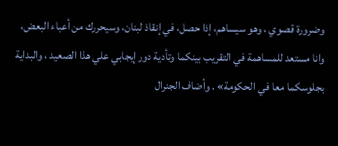وضرورة قصوي ، وهو سيساهم، إذا حصل، في إنقاذ لبنان، وسيحررك من أعباء البعض، وانا مستعد للمساهمة في التقريب بينكما وتأدية دور إيجابي علي هذا الصعيد ، والبداية بجلوسكما معا في الحكومة» . وأضاف الجنرال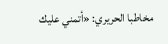مخاطبا الحريري: «أتمني عليك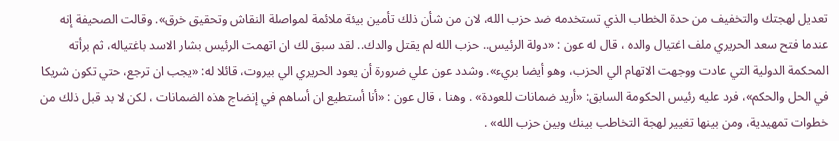تعديل لهجتك والتخفيف من حدة الخطاب الذي تستخدمه ضد حزب الله، لان من شأن ذلك تأمين بيئة ملائمة لمواصلة النقاش وتحقيق خرق». وقالت الصحيفة إنه عندما فتح سعد الحريري ملف اغتيال والده ، قال له عون : «دولة الرئيس.. حزب الله لم يقتل والدك.. لقد سبق لك ان اتهمت الرئيس بشار الاسد باغتياله، ثم برأته المحكمة الدولية التي عادت ووجهت الاتهام الي الحزب، وهو أيضا بريء». وشدد عون علي ضرورة أن يعود الحريري الي بيروت، قائلا له: «يجب ان ترجع، حتي تكون شريكا في الحل والحكم»، فرد عليه رئيس الحكومة السابق: «أريد ضمانات للعودة» . وهنا ، قال عون : «أنا أستطيع ان أساهم في إنضاج هذه الضمانات ، لكن لا بد قبل ذلك من خطوات تمهيدية، ومن بينها تغيير لهجة التخاطب بينك وبين حزب الله» .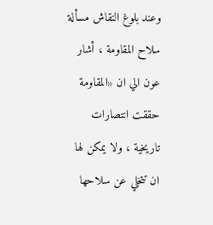وعند بلوغ النقاش مسألة سلاح المقاومة ، أشار عون الي ان «المقاومة حققت انتصارات تاريخية ، ولا يمكن لها ان تتخلي عن سلاحها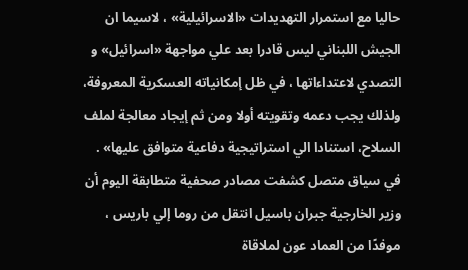حاليا مع استمرار التهديدات «الاسرائيلية» ، لاسيما ان الجيش اللبناني ليس قادرا بعد علي مواجهة «اسرائيل» و التصدي لاعتداءاتها ، في ظل إمكانياته العسكرية المعروفة، ولذلك يجب دعمه وتقويته أولا ومن ثم إيجاد معالجة لملف السلاح، استنادا الي استراتيجية دفاعية متوافق عليها» .
في سياق متصل كشفت مصادر صحفية متطابقة اليوم أن وزير الخارجية جبران باسيل انتقل من روما إلي باريس ، موفدًا من العماد عون لملاقاة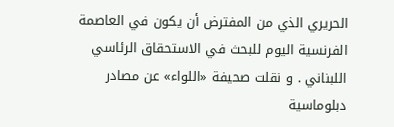الحريري الذي من المفترض أن يكون في العاصمة الفرنسية اليوم للبحث في الاستحقاق الرئاسي اللبناني . و نقلت صحيفة «اللواء» عن مصادر دبلوماسية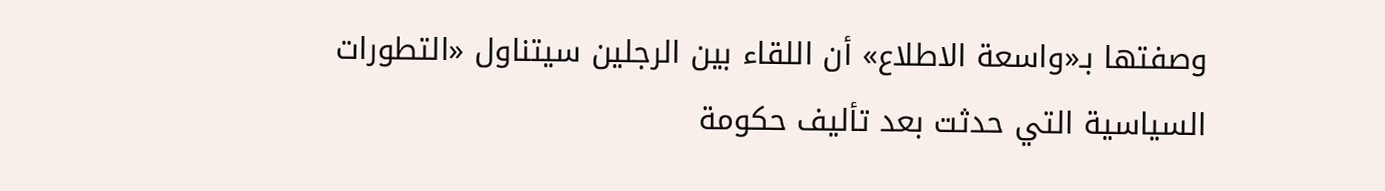وصفتها بـ«واسعة الاطلاع» أن اللقاء بين الرجلين سيتناول «التطورات السياسية التي حدثت بعد تأليف حكومة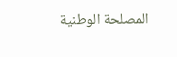المصلحة الوطنية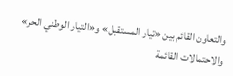والتعاون القائم بين «تيار المستقبل» و«التيار الوطني الحر» والاحتمالات القائمة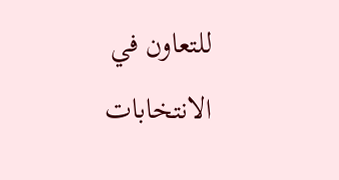للتعاون في الانتخابات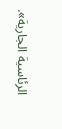الرئاسية الجارية».